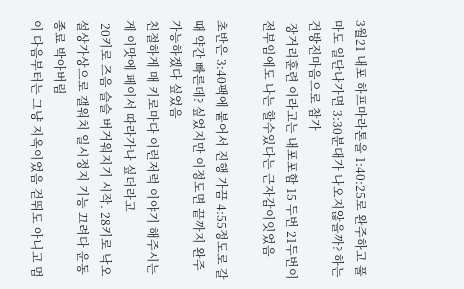3월21 내포 하프마라톤을 1:40:25로 완주하고 풀마도 일단나가면 3:30분대가 나오지않을까? 하는 건방진마음으로 참가
 장거리훈련 이라고는 내포포함 15 두번 21두번이 전부임에도 나는 할수있다는 근자감이잇었음

초반은 3:40팩에 붙어서 진행 가끔 4:55정도로 갈때 약간 빠른데? 싶었지만 이정도면 끝까지 완주 가능하겠다 싶었음
친절하게 매 키로마다 이런저럭 이야기 해주시는게 이맛에 페이서 따라가나 싶더라고
 20키로 즈음 슬슬 버거워지기 시작. 28키로 낙오
설상가상으로 갤워치 일시정지 기능 끄려다 운동 종료 박아버림
이 다음부터는 그냥 지옥이었음 걷뛰도 아니고 멈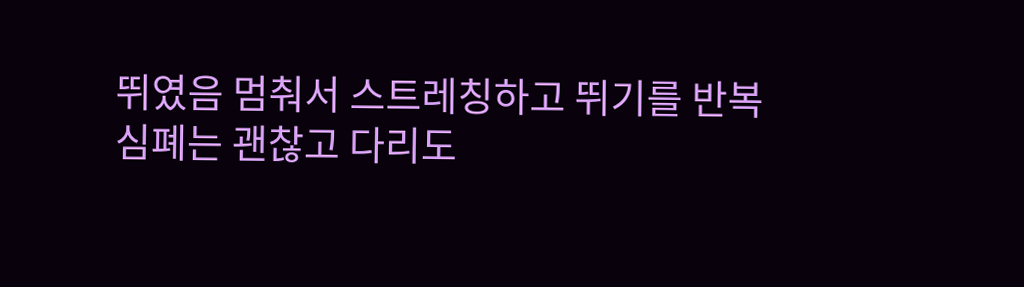뛰였음 멈춰서 스트레칭하고 뛰기를 반복
심폐는 괜찮고 다리도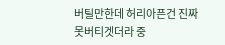버틸만한데 허리아픈건 진짜 못버티겟더라 중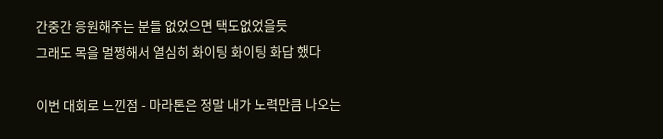간중간 응원해주는 분들 없었으면 택도없었을듯
그래도 목을 멀쩡해서 열심히 화이팅 화이팅 화답 했다

이번 대회로 느낀점 - 마라톤은 정말 내가 노력만큼 나오는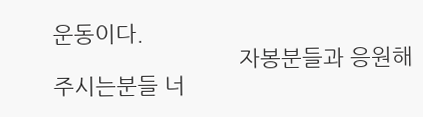운동이다.
                               자봉분들과 응원해주시는분들 너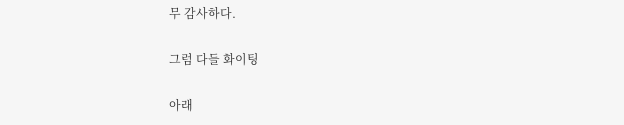무 감사하다.

그럼 다들 화이팅

아래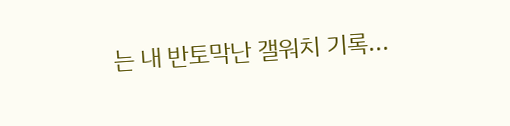는 내 반토막난 갤워치 기록...